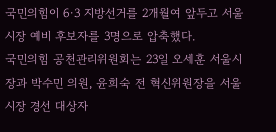국민의힘이 6·3 지방선거를 2개월여 앞두고 서울시장 예비 후보자를 3명으로 압축했다.
국민의힘 공천관리위원회는 23일 오세훈 서울시장과 박수민 의원, 윤희숙 전 혁신위원장을 서울시장 경선 대상자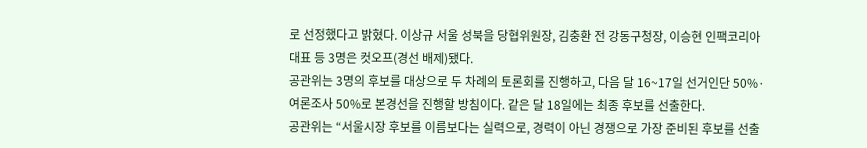로 선정했다고 밝혔다. 이상규 서울 성북을 당협위원장, 김충환 전 강동구청장, 이승현 인팩코리아 대표 등 3명은 컷오프(경선 배제)됐다.
공관위는 3명의 후보를 대상으로 두 차례의 토론회를 진행하고, 다음 달 16~17일 선거인단 50%·여론조사 50%로 본경선을 진행할 방침이다. 같은 달 18일에는 최종 후보를 선출한다.
공관위는 “서울시장 후보를 이름보다는 실력으로, 경력이 아닌 경쟁으로 가장 준비된 후보를 선출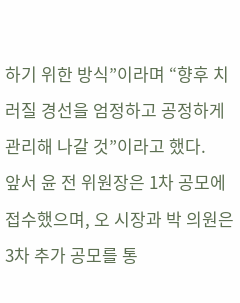하기 위한 방식”이라며 “향후 치러질 경선을 엄정하고 공정하게 관리해 나갈 것”이라고 했다.
앞서 윤 전 위원장은 1차 공모에 접수했으며, 오 시장과 박 의원은 3차 추가 공모를 통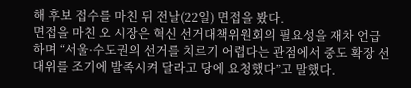해 후보 접수를 마친 뒤 전날(22일) 면접을 봤다.
면접을 마친 오 시장은 혁신 선거대책위원회의 필요성을 재차 언급하며 “서울·수도권의 선거를 치르기 어렵다는 관점에서 중도 확장 선대위를 조기에 발족시켜 달라고 당에 요청했다”고 말했다.